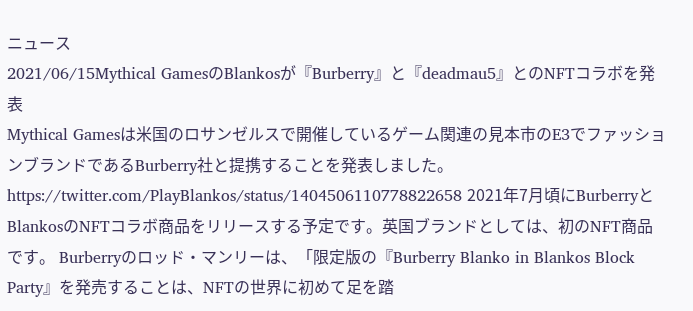ニュース
2021/06/15Mythical GamesのBlankosが『Burberry』と『deadmau5』とのNFTコラボを発表
Mythical Gamesは米国のロサンゼルスで開催しているゲーム関連の見本市のE3でファッションブランドであるBurberry社と提携することを発表しました。 https://twitter.com/PlayBlankos/status/1404506110778822658 2021年7月頃にBurberryとBlankosのNFTコラボ商品をリリースする予定です。英国ブランドとしては、初のNFT商品です。 Burberryのロッド・マンリーは、「限定版の『Burberry Blanko in Blankos Block Party』を発売することは、NFTの世界に初めて足を踏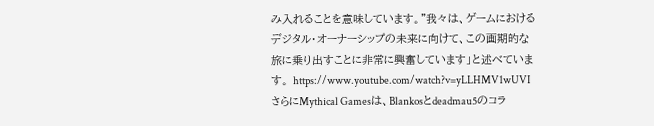み入れることを意味しています。"我々は、ゲームにおけるデジタル・オーナーシップの未来に向けて、この画期的な旅に乗り出すことに非常に興奮しています」と述べています。 https://www.youtube.com/watch?v=yLLHMV1wUVI さらにMythical Gamesは、Blankosとdeadmau5のコラ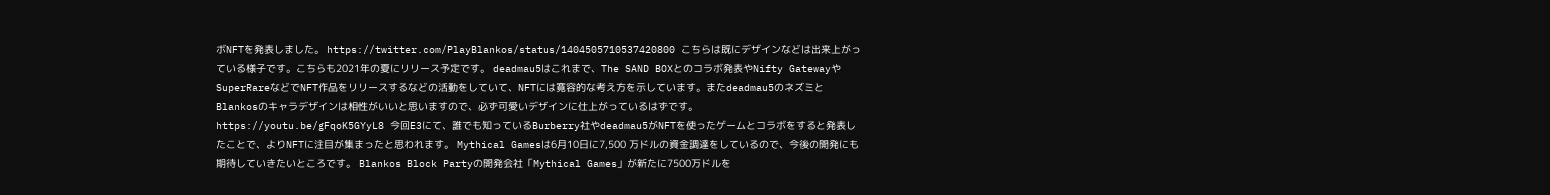ボNFTを発表しました。 https://twitter.com/PlayBlankos/status/1404505710537420800 こちらは既にデザインなどは出来上がっている様子です。こちらも2021年の夏にリリース予定です。 deadmau5はこれまで、The SAND BOXとのコラボ発表やNifty GatewayやSuperRareなどでNFT作品をリリースするなどの活動をしていて、NFTには寛容的な考え方を示しています。またdeadmau5のネズミとBlankosのキャラデザインは相性がいいと思いますので、必ず可愛いデザインに仕上がっているはずです。 https://youtu.be/gFqoK5GYyL8 今回E3にて、誰でも知っているBurberry社やdeadmau5がNFTを使ったゲームとコラボをすると発表したことで、よりNFTに注目が集まったと思われます。 Mythical Gamesは6月10日に7,500 万ドルの資金調達をしているので、今後の開発にも期待していきたいところです。 Blankos Block Partyの開発会社「Mythical Games」が新たに7500万ドルを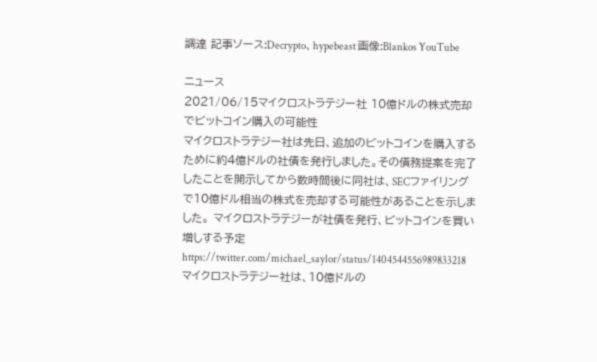調達 記事ソース:Decrypto、hypebeast 画像:Blankos YouTube

ニュース
2021/06/15マイクロストラテジー社 10億ドルの株式売却でビットコイン購入の可能性
マイクロストラテジー社は先日、追加のビットコインを購入するために約4億ドルの社債を発行しました。その債務提案を完了したことを開示してから数時間後に同社は、SECファイリングで10億ドル相当の株式を売却する可能性があることを示しました。 マイクロストラテジーが社債を発行、ビットコインを買い増しする予定 https://twitter.com/michael_saylor/status/1404544556989833218 マイクロストラテジー社は、10億ドルの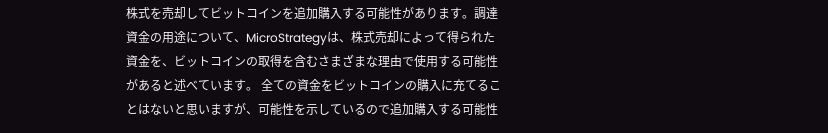株式を売却してビットコインを追加購入する可能性があります。調達資金の用途について、MicroStrategyは、株式売却によって得られた資金を、ビットコインの取得を含むさまざまな理由で使用する可能性があると述べています。 全ての資金をビットコインの購入に充てることはないと思いますが、可能性を示しているので追加購入する可能性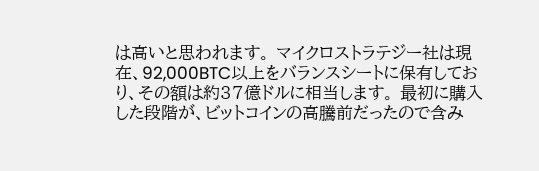は高いと思われます。 マイクロストラテジー社は現在、92,000BTC以上をバランスシートに保有しており、その額は約37億ドルに相当します。 最初に購入した段階が、ビットコインの高騰前だったので含み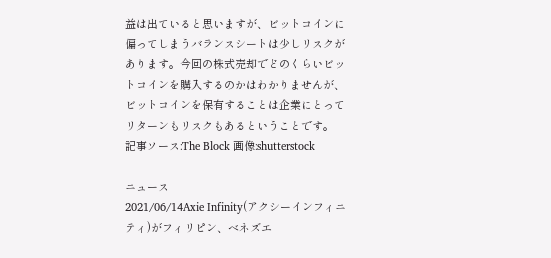益は出ていると思いますが、ビットコインに偏ってしまうバランスシートは少しリスクがあります。今回の株式売却でどのくらいビットコインを購入するのかはわかりませんが、ビットコインを保有することは企業にとってリターンもリスクもあるということです。 記事ソース:The Block 画像:shutterstock

ニュース
2021/06/14Axie Infinity(アクシーインフィニティ)がフィリピン、ベネズエ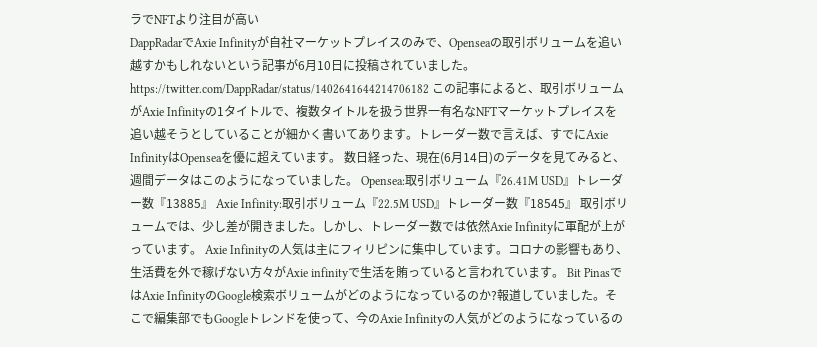ラでNFTより注目が高い
DappRadarでAxie Infinityが自社マーケットプレイスのみで、Openseaの取引ボリュームを追い越すかもしれないという記事が6月10日に投稿されていました。 https://twitter.com/DappRadar/status/1402641644214706182 この記事によると、取引ボリュームがAxie Infinityの1タイトルで、複数タイトルを扱う世界一有名なNFTマーケットプレイスを追い越そうとしていることが細かく書いてあります。トレーダー数で言えば、すでにAxie InfinityはOpenseaを優に超えています。 数日経った、現在(6月14日)のデータを見てみると、週間データはこのようになっていました。 Opensea:取引ボリューム『26.41M USD』トレーダー数『13885』 Axie Infinity:取引ボリューム『22.5M USD』トレーダー数『18545』 取引ボリュームでは、少し差が開きました。しかし、トレーダー数では依然Axie Infinityに軍配が上がっています。 Axie Infinityの人気は主にフィリピンに集中しています。コロナの影響もあり、生活費を外で稼げない方々がAxie infinityで生活を賄っていると言われています。 Bit PinasではAxie InfinityのGoogle検索ボリュームがどのようになっているのか?報道していました。そこで編集部でもGoogleトレンドを使って、今のAxie Infinityの人気がどのようになっているの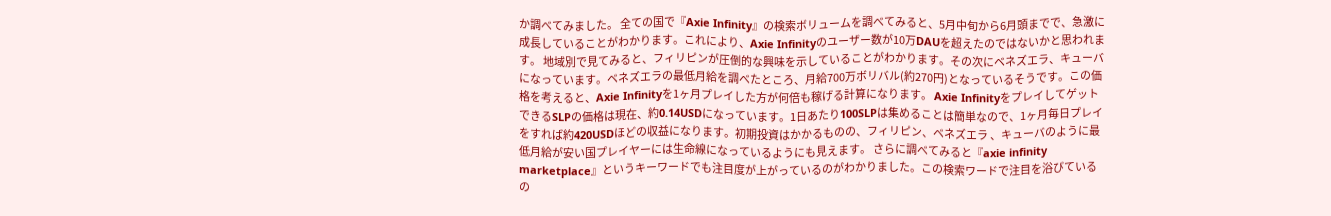か調べてみました。 全ての国で『Axie Infinity』の検索ボリュームを調べてみると、5月中旬から6月頭までで、急激に成長していることがわかります。これにより、Axie Infinityのユーザー数が10万DAUを超えたのではないかと思われます。 地域別で見てみると、フィリピンが圧倒的な興味を示していることがわかります。その次にベネズエラ、キューバになっています。ベネズエラの最低月給を調べたところ、月給700万ボリバル(約270円)となっているそうです。この価格を考えると、Axie Infinityを1ヶ月プレイした方が何倍も稼げる計算になります。 Axie InfinityをプレイしてゲットできるSLPの価格は現在、約0.14USDになっています。1日あたり100SLPは集めることは簡単なので、1ヶ月毎日プレイをすれば約420USDほどの収益になります。初期投資はかかるものの、フィリピン、ベネズエラ 、キューバのように最低月給が安い国プレイヤーには生命線になっているようにも見えます。 さらに調べてみると『axie infinity marketplace』というキーワードでも注目度が上がっているのがわかりました。この検索ワードで注目を浴びているの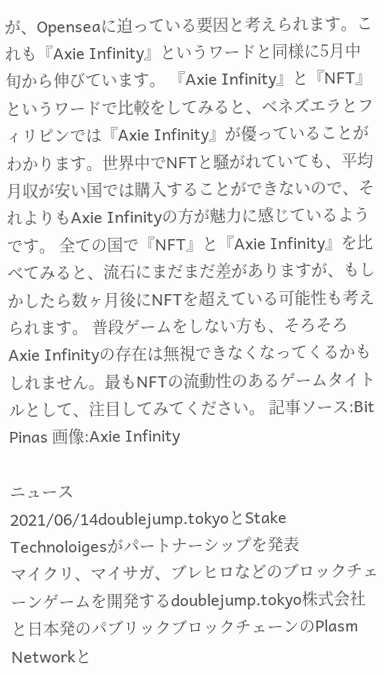が、Openseaに迫っている要因と考えられます。これも『Axie Infinity』というワードと同様に5月中旬から伸びています。 『Axie Infinity』と『NFT』というワードで比較をしてみると、ベネズエラとフィリピンでは『Axie Infinity』が優っていることがわかります。世界中でNFTと騒がれていても、平均月収が安い国では購入することができないので、それよりもAxie Infinityの方が魅力に感じているようです。 全ての国で『NFT』と『Axie Infinity』を比べてみると、流石にまだまだ差がありますが、もしかしたら数ヶ月後にNFTを超えている可能性も考えられます。 普段ゲームをしない方も、そろそろAxie Infinityの存在は無視できなくなってくるかもしれません。最もNFTの流動性のあるゲームタイトルとして、注目してみてください。 記事ソース:Bit Pinas 画像:Axie Infinity

ニュース
2021/06/14doublejump.tokyoとStake Technoloigesがパートナーシップを発表
マイクリ、マイサガ、ブレヒロなどのブロックチェーンゲームを開発するdoublejump.tokyo株式会社と日本発のパブリックブロックチェーンのPlasm Networkと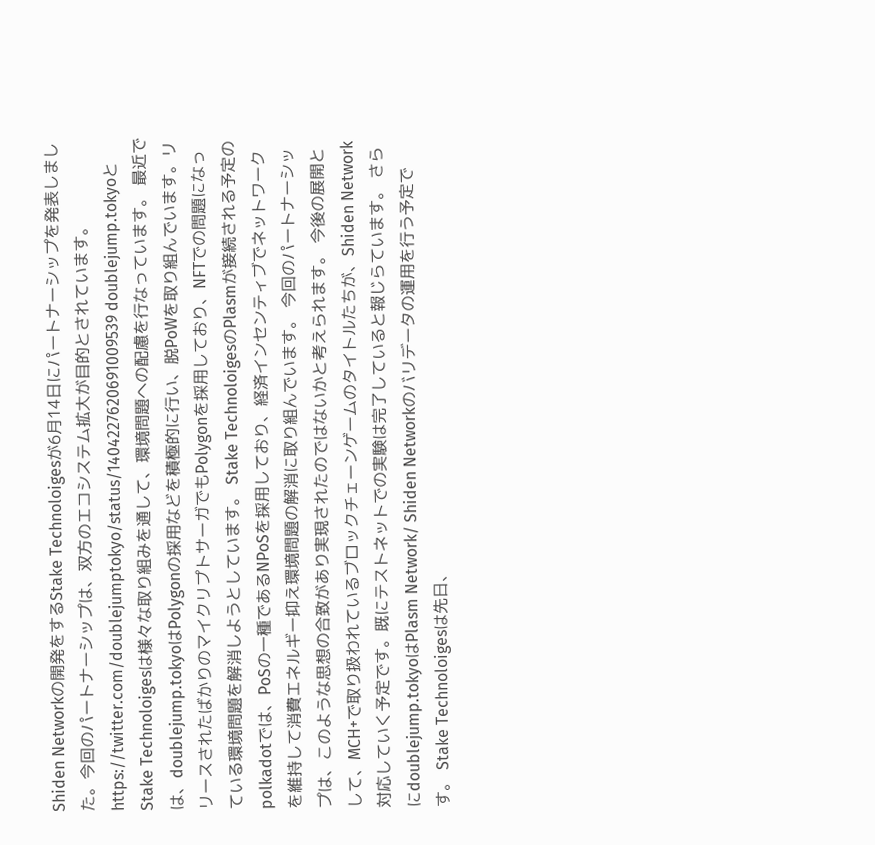Shiden Networkの開発をするStake Technoloigesが6月14日にパートナーシップを発表しました。今回のパートナーシップは、双方のエコシステム拡大が目的とされています。 https://twitter.com/doublejumptokyo/status/1404227620691009539 doublejump.tokyoとStake Technoloigesは様々な取り組みを通して、環境問題への配慮を行なっています。 最近では、doublejump.tokyoはPolygonの採用などを積極的に行い、脱PoWを取り組んでいます。リリースされたばかりのマイクリプトサーガでもPolygonを採用しており、NFTでの問題になっている環境問題を解消しようとしています。 Stake TechnoloigesのPlasmが接続される予定のpolkadotでは、PoSの一種であるNPoSを採用しており、経済インセンティブでネットワークを維持して消費エネルギー抑え環境問題の解消に取り組んでいます。 今回のパートナーシップは、このような思想の合致があり実現されたのではないかと考えられます。 今後の展開として、MCH+で取り扱われているブロックチェーンゲームのタイトルたちが、Shiden Network対応していく予定です。既にテストネットでの実験は完了していると報じらています。 さらにdoublejump.tokyoはPlasm Network/ Shiden Networkのバリデータの運用を行う予定です。 Stake Technoloigesは先日、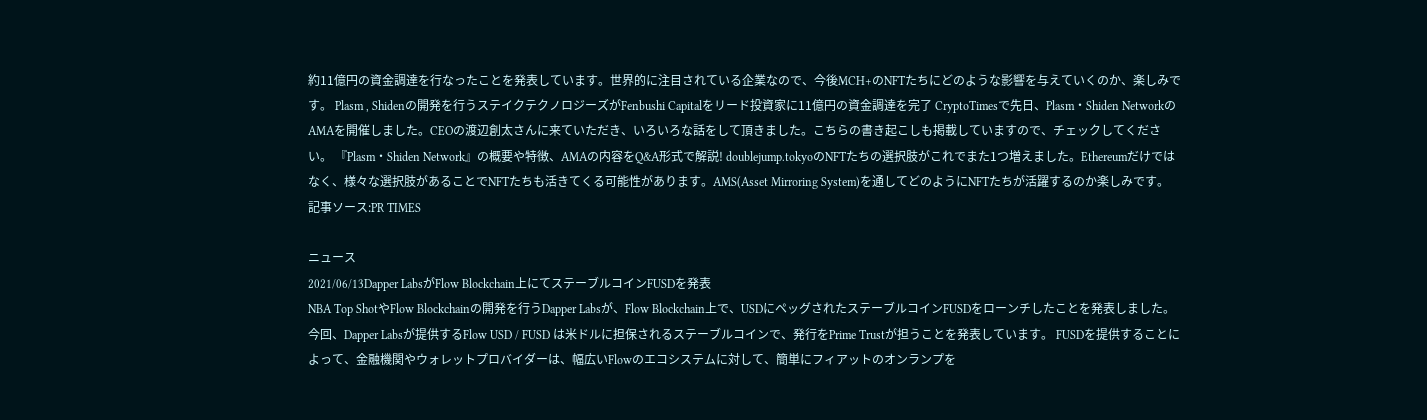約11億円の資金調達を行なったことを発表しています。世界的に注目されている企業なので、今後MCH+のNFTたちにどのような影響を与えていくのか、楽しみです。 Plasm , Shidenの開発を行うステイクテクノロジーズがFenbushi Capitalをリード投資家に11億円の資金調達を完了 CryptoTimesで先日、Plasm・Shiden NetworkのAMAを開催しました。CEOの渡辺創太さんに来ていただき、いろいろな話をして頂きました。こちらの書き起こしも掲載していますので、チェックしてください。 『Plasm・Shiden Network』の概要や特徴、AMAの内容をQ&A形式で解説! doublejump.tokyoのNFTたちの選択肢がこれでまた1つ増えました。Ethereumだけではなく、様々な選択肢があることでNFTたちも活きてくる可能性があります。AMS(Asset Mirroring System)を通してどのようにNFTたちが活躍するのか楽しみです。 記事ソース:PR TIMES

ニュース
2021/06/13Dapper LabsがFlow Blockchain上にてステーブルコインFUSDを発表
NBA Top ShotやFlow Blockchainの開発を行うDapper Labsが、Flow Blockchain上で、USDにペッグされたステーブルコインFUSDをローンチしたことを発表しました。 今回、Dapper Labsが提供するFlow USD / FUSD は米ドルに担保されるステーブルコインで、発行をPrime Trustが担うことを発表しています。 FUSDを提供することによって、金融機関やウォレットプロバイダーは、幅広いFlowのエコシステムに対して、簡単にフィアットのオンランプを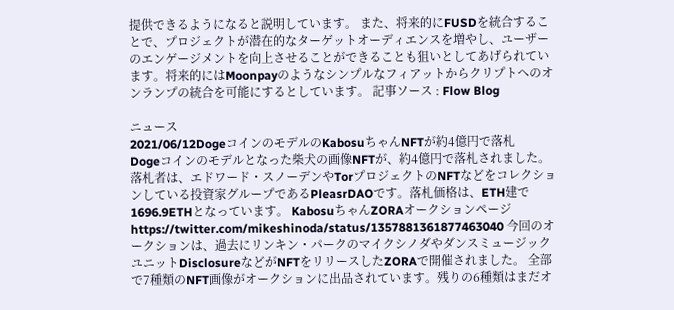提供できるようになると説明しています。 また、将来的にFUSDを統合することで、プロジェクトが潜在的なターゲットオーディエンスを増やし、ユーザーのエンゲージメントを向上させることができることも狙いとしてあげられています。将来的にはMoonpayのようなシンプルなフィアットからクリプトへのオンランプの統合を可能にするとしています。 記事ソース : Flow Blog

ニュース
2021/06/12DogeコインのモデルのKabosuちゃんNFTが約4億円で落札
Dogeコインのモデルとなった柴犬の画像NFTが、約4億円で落札されました。 落札者は、エドワード・スノーデンやTorプロジェクトのNFTなどをコレクションしている投資家グループであるPleasrDAOです。落札価格は、ETH建で1696.9ETHとなっています。 KabosuちゃんZORAオークションページ https://twitter.com/mikeshinoda/status/1357881361877463040 今回のオークションは、過去にリンキン・パークのマイクシノダやダンスミュージックユニットDisclosureなどがNFTをリリースしたZORAで開催されました。 全部で7種類のNFT画像がオークションに出品されています。残りの6種類はまだオ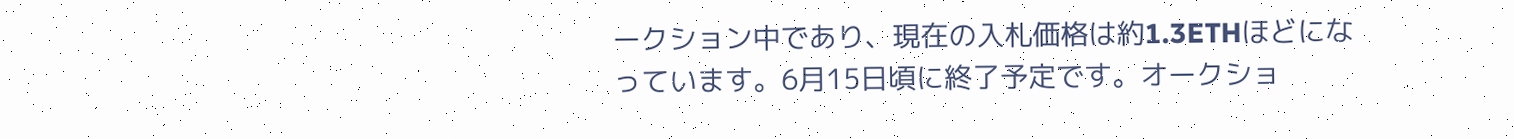ークション中であり、現在の入札価格は約1.3ETHほどになっています。6月15日頃に終了予定です。オークショ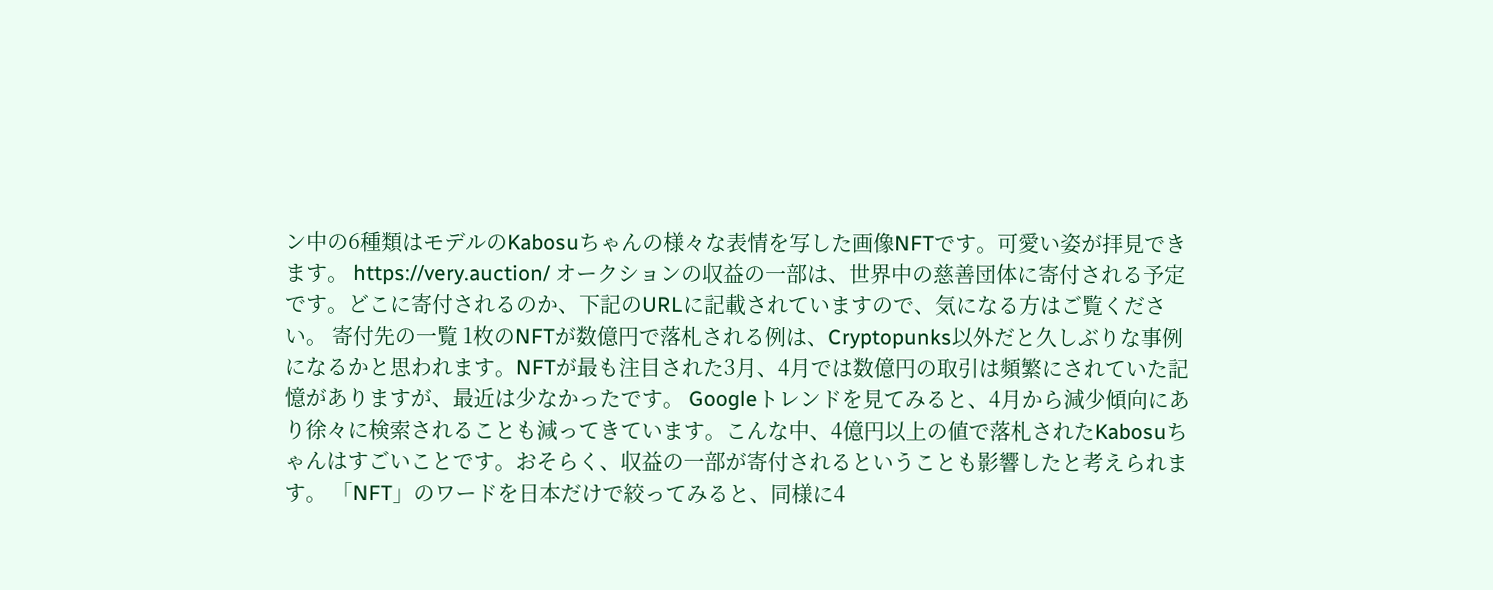ン中の6種類はモデルのKabosuちゃんの様々な表情を写した画像NFTです。可愛い姿が拝見できます。 https://very.auction/ オークションの収益の一部は、世界中の慈善団体に寄付される予定です。どこに寄付されるのか、下記のURLに記載されていますので、気になる方はご覧ください。 寄付先の一覧 1枚のNFTが数億円で落札される例は、Cryptopunks以外だと久しぶりな事例になるかと思われます。NFTが最も注目された3月、4月では数億円の取引は頻繁にされていた記憶がありますが、最近は少なかったです。 Googleトレンドを見てみると、4月から減少傾向にあり徐々に検索されることも減ってきています。こんな中、4億円以上の値で落札されたKabosuちゃんはすごいことです。おそらく、収益の一部が寄付されるということも影響したと考えられます。 「NFT」のワードを日本だけで絞ってみると、同様に4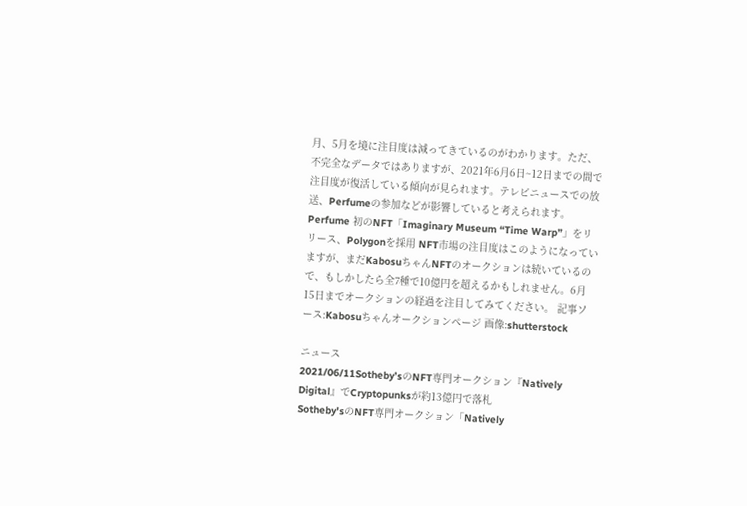月、5月を境に注目度は減ってきているのがわかります。ただ、不完全なデータではありますが、2021年6月6日~12日までの間で注目度が復活している傾向が見られます。テレビニュースでの放送、Perfumeの参加などが影響していると考えられます。 Perfume 初のNFT「Imaginary Museum “Time Warp”」をリリース、Polygonを採用 NFT市場の注目度はこのようになっていますが、まだKabosuちゃんNFTのオークションは続いているので、もしかしたら全7種で10億円を超えるかもしれません。6月15日までオークションの経過を注目してみてください。 記事ソース:Kabosuちゃんオークションページ 画像:shutterstock

ニュース
2021/06/11Sotheby’sのNFT専門オークション『Natively Digital』でCryptopunksが約13億円で落札
Sotheby'sのNFT専門オークション「Natively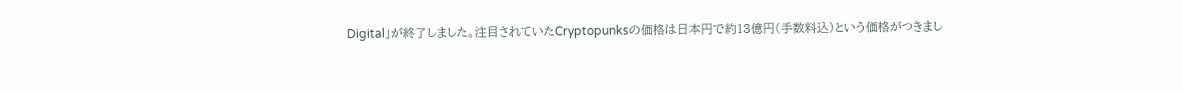Digital」が終了しました。注目されていたCryptopunksの価格は日本円で約13億円(手数料込)という価格がつきまし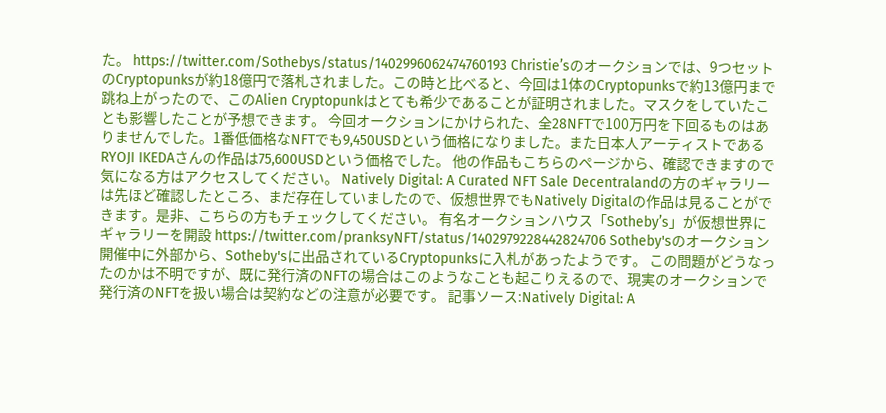た。 https://twitter.com/Sothebys/status/1402996062474760193 Christie’sのオークションでは、9つセットのCryptopunksが約18億円で落札されました。この時と比べると、今回は1体のCryptopunksで約13億円まで跳ね上がったので、このAlien Cryptopunkはとても希少であることが証明されました。マスクをしていたことも影響したことが予想できます。 今回オークションにかけられた、全28NFTで100万円を下回るものはありませんでした。1番低価格なNFTでも9,450USDという価格になりました。また日本人アーティストであるRYOJI IKEDAさんの作品は75,600USDという価格でした。 他の作品もこちらのページから、確認できますので気になる方はアクセスしてください。 Natively Digital: A Curated NFT Sale Decentralandの方のギャラリーは先ほど確認したところ、まだ存在していましたので、仮想世界でもNatively Digitalの作品は見ることができます。是非、こちらの方もチェックしてください。 有名オークションハウス「Sotheby’s」が仮想世界にギャラリーを開設 https://twitter.com/pranksyNFT/status/1402979228442824706 Sotheby'sのオークション開催中に外部から、Sotheby'sに出品されているCryptopunksに入札があったようです。 この問題がどうなったのかは不明ですが、既に発行済のNFTの場合はこのようなことも起こりえるので、現実のオークションで発行済のNFTを扱い場合は契約などの注意が必要です。 記事ソース:Natively Digital: A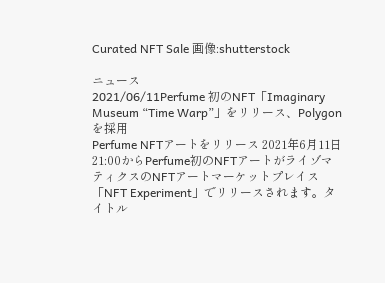Curated NFT Sale 画像:shutterstock

ニュース
2021/06/11Perfume 初のNFT「Imaginary Museum “Time Warp”」をリリース、Polygonを採用
Perfume NFTアートをリリース 2021年6月11日21:00からPerfume初のNFTアートがライゾマティクスのNFTアートマーケットプレイス「NFT Experiment」でリリースされます。タイトル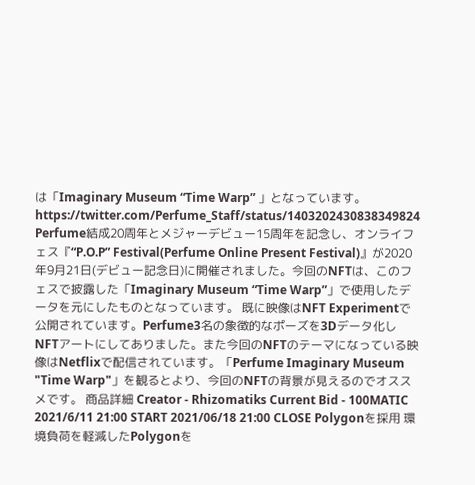は「Imaginary Museum “Time Warp” 」となっています。 https://twitter.com/Perfume_Staff/status/1403202430838349824 Perfume結成20周年とメジャーデビュー15周年を記念し、オンライフェス『“P.O.P” Festival(Perfume Online Present Festival)』が2020年9月21日(デビュー記念日)に開催されました。今回のNFTは、このフェスで披露した「Imaginary Museum “Time Warp”」で使用したデータを元にしたものとなっています。 既に映像はNFT Experimentで公開されています。Perfume3名の象徴的なポーズを3Dデータ化しNFTアートにしてありました。また今回のNFTのテーマになっている映像はNetflixで配信されています。「Perfume Imaginary Museum "Time Warp"」を観るとより、今回のNFTの背景が見えるのでオススメです。 商品詳細 Creator - Rhizomatiks Current Bid - 100MATIC 2021/6/11 21:00 START 2021/06/18 21:00 CLOSE Polygonを採用 環境負荷を軽減したPolygonを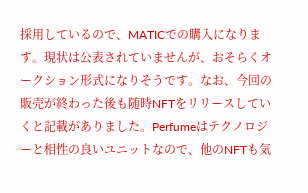採用しているので、MATICでの購入になります。現状は公表されていませんが、おそらくオークション形式になりそうです。なお、今回の販売が終わった後も随時NFTをリリースしていくと記載がありました。Perfumeはテクノロジーと相性の良いユニットなので、他のNFTも気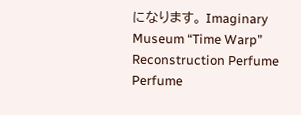になります。 Imaginary Museum “Time Warp” Reconstruction Perfume Perfume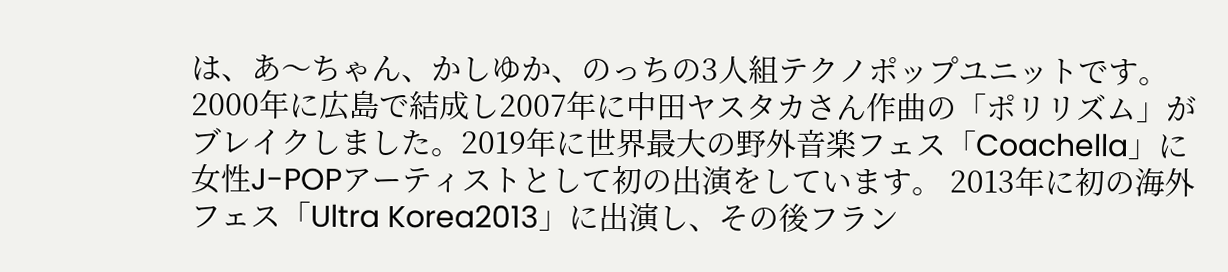は、あ〜ちゃん、かしゆか、のっちの3人組テクノポップユニットです。2000年に広島で結成し2007年に中田ヤスタカさん作曲の「ポリリズム」がブレイクしました。2019年に世界最大の野外音楽フェス「Coachella」に女性J-POPアーティストとして初の出演をしています。 2013年に初の海外フェス「Ultra Korea2013」に出演し、その後フラン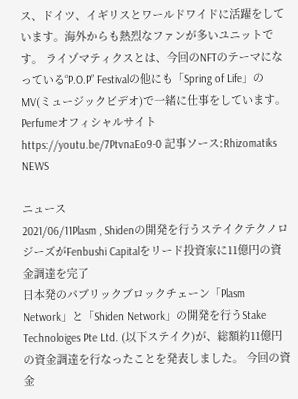ス、ドイツ、イギリスとワールドワイドに活躍をしています。海外からも熱烈なファンが多いユニットです。 ライゾマティクスとは、今回のNFTのテーマになっている“P.O.P” Festivalの他にも「Spring of Life」のMV(ミュージックビデオ)で一緒に仕事をしています。 Perfumeオフィシャルサイト https://youtu.be/7PtvnaEo9-0 記事ソース:Rhizomatiks NEWS

ニュース
2021/06/11Plasm , Shidenの開発を行うステイクテクノロジーズがFenbushi Capitalをリード投資家に11億円の資金調達を完了
日本発のパブリックブロックチェーン「Plasm Network」と「Shiden Network」の開発を行うStake Technoloiges Pte Ltd. (以下ステイク)が、総額約11億円の資金調達を行なったことを発表しました。 今回の資金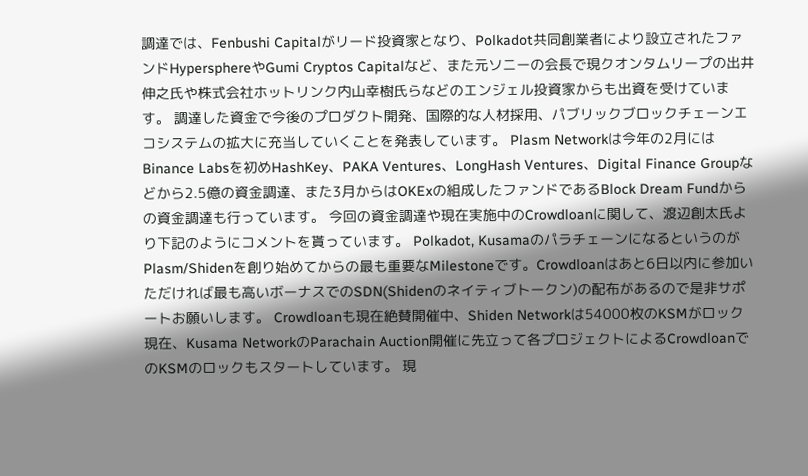調達では、Fenbushi Capitalがリード投資家となり、Polkadot共同創業者により設立されたファンドHypersphereやGumi Cryptos Capitalなど、また元ソニーの会長で現クオンタムリープの出井伸之氏や株式会社ホットリンク内山幸樹氏らなどのエンジェル投資家からも出資を受けています。 調達した資金で今後のプロダクト開発、国際的な⼈材採⽤、パブリックブロックチェーンエコシステムの拡⼤に充当していくことを発表しています。 Plasm Networkは今年の2月にはBinance Labsを初めHashKey、PAKA Ventures、LongHash Ventures、Digital Finance Groupなどから2.5億の資金調達、また3月からはOKExの組成したファンドであるBlock Dream Fundからの資金調達も行っています。 今回の資金調達や現在実施中のCrowdloanに関して、渡辺創太氏より下記のようにコメントを貰っています。 Polkadot, KusamaのパラチェーンになるというのがPlasm/Shidenを創り始めてからの最も重要なMilestoneです。Crowdloanはあと6日以内に参加いただければ最も高いボーナスでのSDN(Shidenのネイティブトークン)の配布があるので是非サポートお願いします。 Crowdloanも現在絶賛開催中、Shiden Networkは54000枚のKSMがロック 現在、Kusama NetworkのParachain Auction開催に先立って各プロジェクトによるCrowdloanでのKSMのロックもスタートしています。 現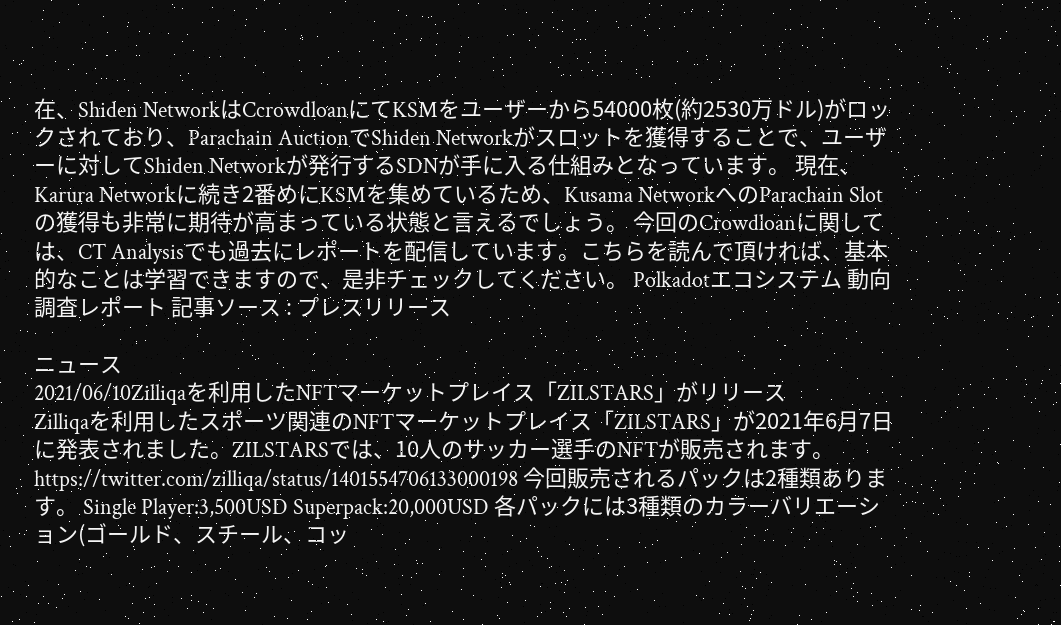在、Shiden NetworkはCcrowdloanにてKSMをユーザーから54000枚(約2530万ドル)がロックされており、Parachain AuctionでShiden Networkがスロットを獲得することで、ユーザーに対してShiden Networkが発行するSDNが手に入る仕組みとなっています。 現在、Karura Networkに続き2番めにKSMを集めているため、Kusama NetworkへのParachain Slotの獲得も非常に期待が高まっている状態と言えるでしょう。 今回のCrowdloanに関しては、CT Analysisでも過去にレポートを配信しています。こちらを読んで頂ければ、基本的なことは学習できますので、是非チェックしてください。 Polkadotエコシステム 動向調査レポート 記事ソース : プレスリリース

ニュース
2021/06/10Zilliqaを利用したNFTマーケットプレイス「ZILSTARS」がリリース
Zilliqaを利用したスポーツ関連のNFTマーケットプレイス「ZILSTARS」が2021年6月7日に発表されました。ZILSTARSでは、10人のサッカー選手のNFTが販売されます。 https://twitter.com/zilliqa/status/1401554706133000198 今回販売されるパックは2種類あります。 Single Player:3,500USD Superpack:20,000USD 各パックには3種類のカラーバリエーション(ゴールド、スチール、コッ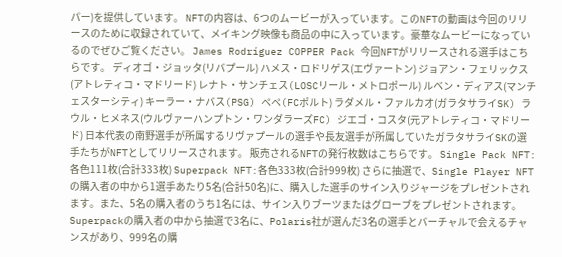パー)を提供しています。 NFTの内容は、6つのムービーが入っています。このNFTの動画は今回のリリースのために収録されていて、メイキング映像も商品の中に入っています。豪華なムービーになっているのでぜひご覧ください。 James Rodríguez COPPER Pack 今回NFTがリリースされる選手はこちらです。 ディオゴ・ジョッタ(リバプール) ハメス・ロドリゲス(エヴァートン) ジョアン・フェリックス(アトレティコ・マドリード) レナト・サンチェス(LOSCリール・メトロポール) ルベン・ディアス(マンチェスターシティ) キーラー・ナバス(PSG) ペペ(FCポルト) ラダメル・ファルカオ(ガラタサライSK) ラウル・ヒメネス(ウルヴァーハンプトン・ワンダラーズFC) ジエゴ・コスタ(元アトレティコ・マドリード) 日本代表の南野選手が所属するリヴァプールの選手や長友選手が所属していたガラタサライSKの選手たちがNFTとしてリリースされます。 販売されるNFTの発行枚数はこちらです。 Single Pack NFT:各色111枚(合計333枚) Superpack NFT:各色333枚(合計999枚) さらに抽選で、Single Player NFTの購入者の中から1選手あたり5名(合計50名)に、購入した選手のサイン入りジャージをプレゼントされます。また、5名の購入者のうち1名には、サイン入りブーツまたはグローブをプレゼントされます。 Superpackの購入者の中から抽選で3名に、Polaris社が選んだ3名の選手とバーチャルで会えるチャンスがあり、999名の購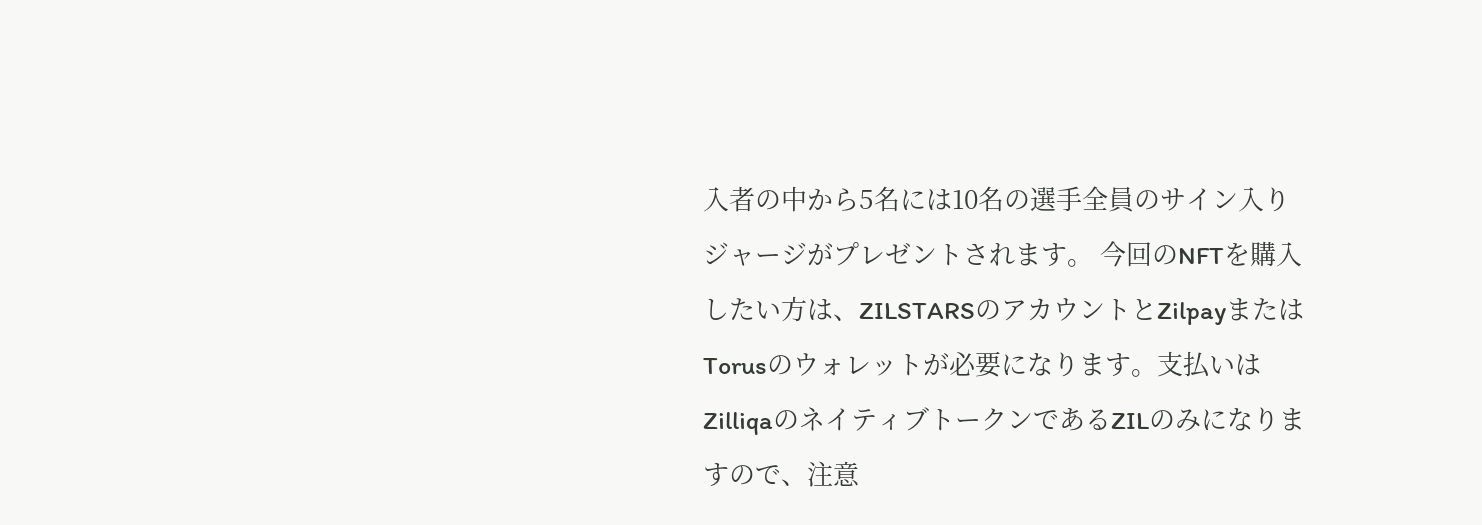入者の中から5名には10名の選手全員のサイン入りジャージがプレゼントされます。 今回のNFTを購入したい方は、ZILSTARSのアカウントとZilpayまたはTorusのウォレットが必要になります。支払いはZilliqaのネイティブトークンであるZILのみになりますので、注意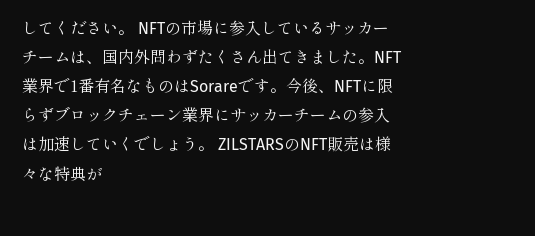してください。 NFTの市場に参入しているサッカーチームは、国内外問わずたくさん出てきました。NFT業界で1番有名なものはSorareです。今後、NFTに限らずブロックチェーン業界にサッカーチームの参入は加速していくでしょう。 ZILSTARSのNFT販売は様々な特典が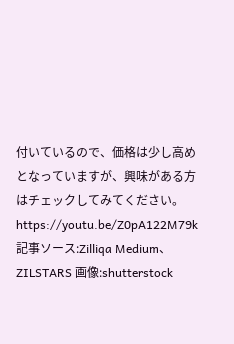付いているので、価格は少し高めとなっていますが、興味がある方はチェックしてみてください。 https://youtu.be/Z0pA122M79k 記事ソース:Zilliqa Medium、ZILSTARS 画像:shutterstock